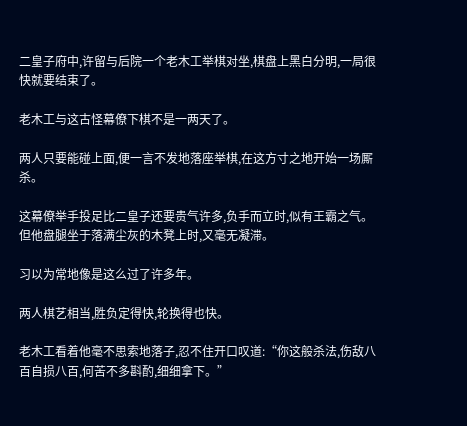二皇子府中,许留与后院一个老木工举棋对坐,棋盘上黑白分明,一局很快就要结束了。

老木工与这古怪幕僚下棋不是一两天了。

两人只要能碰上面,便一言不发地落座举棋,在这方寸之地开始一场厮杀。

这幕僚举手投足比二皇子还要贵气许多,负手而立时,似有王霸之气。但他盘腿坐于落满尘灰的木凳上时,又毫无凝滞。

习以为常地像是这么过了许多年。

两人棋艺相当,胜负定得快,轮换得也快。

老木工看着他毫不思索地落子,忍不住开口叹道:“你这般杀法,伤敌八百自损八百,何苦不多斟酌,细细拿下。”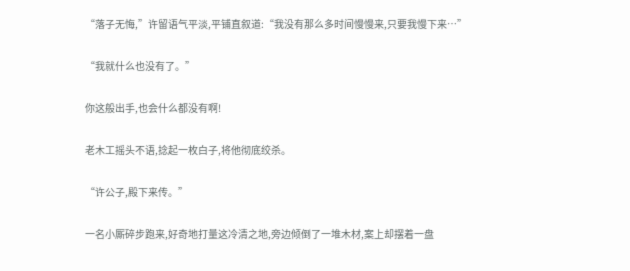“落子无悔,”许留语气平淡,平铺直叙道:“我没有那么多时间慢慢来,只要我慢下来…”

“我就什么也没有了。”

你这般出手,也会什么都没有啊!

老木工摇头不语,捻起一枚白子,将他彻底绞杀。

“许公子,殿下来传。”

一名小厮碎步跑来,好奇地打量这冷清之地,旁边倾倒了一堆木材,案上却摆着一盘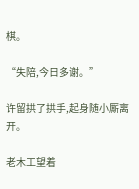棋。

“失陪,今日多谢。”

许留拱了拱手,起身随小厮离开。

老木工望着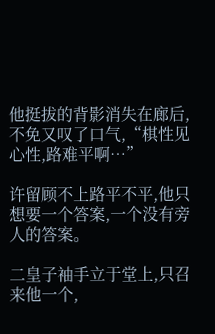他挺拔的背影消失在廊后,不免又叹了口气,“棋性见心性,路难平啊…”

许留顾不上路平不平,他只想要一个答案,一个没有旁人的答案。

二皇子袖手立于堂上,只召来他一个,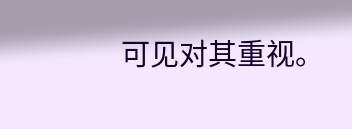可见对其重视。